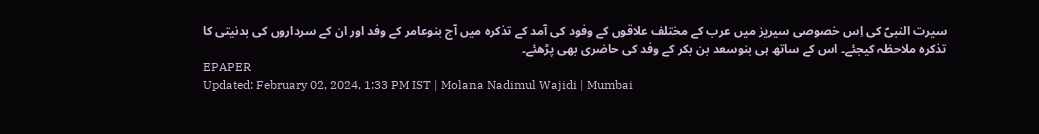سیرت النبیؐ کی اِس خصوصی سیریز میں عرب کے مختلف علاقوں کے وفود کی آمد کے تذکرہ میں آج بنوعامر کے وفد اور ان کے سرداروں کی بدنیتی کا تذکرہ ملاحظہ کیجئے۔ اس کے ساتھ ہی بنوسعد بن بکر کے وفد کی حاضری بھی پڑھئے۔
EPAPER
Updated: February 02, 2024, 1:33 PM IST | Molana Nadimul Wajidi | Mumbai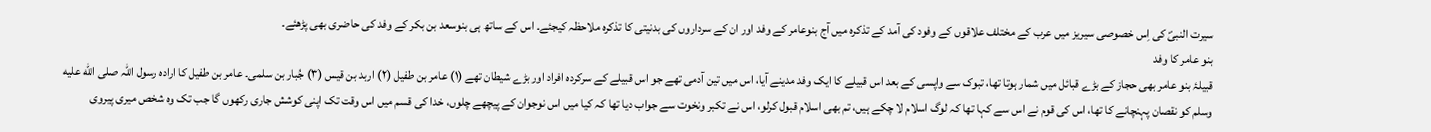سیرت النبیؐ کی اِس خصوصی سیریز میں عرب کے مختلف علاقوں کے وفود کی آمد کے تذکرہ میں آج بنوعامر کے وفد اور ان کے سرداروں کی بدنیتی کا تذکرہ ملاحظہ کیجئے۔ اس کے ساتھ ہی بنوسعد بن بکر کے وفد کی حاضری بھی پڑھئے۔
بنو عامر کا وفد
قبیلۂ بنو عامر بھی حجاز کے بڑے قبائل میں شمار ہوتا تھا، تبوک سے واپسی کے بعد اس قبیلے کا ایک وفد مدینے آیا، اس میں تین آدمی تھے جو اس قبیلے کے سرکردہ افراد اور بڑے شیطان تھے (۱) عامر بن طفیل (۲) اربد بن قیس (۳) جُبار بن سلمی۔ عامر بن طفیل کا ارادہ رسول اللہ صلى الله عليه وسلم کو نقصان پہنچانے کا تھا، اس کی قوم نے اس سے کہا تھا کہ لوگ اسلام لا چکے ہیں، تم بھی اسلام قبول کرلو، اس نے تکبر ونخوت سے جواب دیا تھا کہ کیا میں اس نوجوان کے پیچھے چلوں، خدا کی قسم میں اس وقت تک اپنی کوشش جاری رکھوں گا جب تک وہ شخص میری پیروی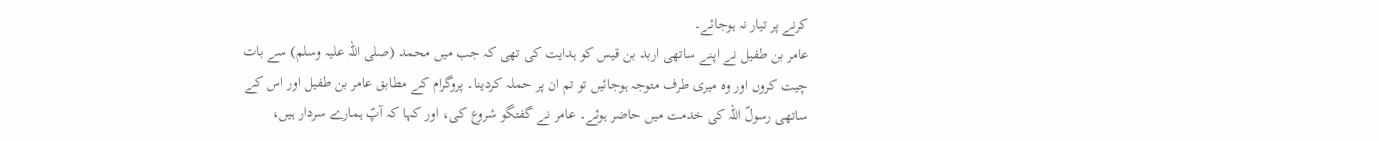کرنے پر تیار نہ ہوجائے۔
عامر بن طفیل نے اپنے ساتھی اربد بن قیس کو ہدایت کی تھی کہ جب میں محمد (صلی اللہ علیہ وسلم) سے بات چیت کروں اور وہ میری طرف متوجہ ہوجائیں تو تم ان پر حملہ کردینا۔ پروگرام کے مطابق عامر بن طفیل اور اس کے ساتھی رسولؐ اللہ کی خدمت میں حاضر ہوئے۔ عامر نے گفتگو شروع کی، اور کہا کہ آپؐ ہمارے سردار ہیں،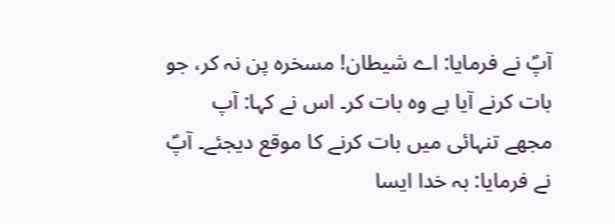آپؐ نے فرمایا: اے شیطان! مسخرہ پن نہ کر، جو بات کرنے آیا ہے وہ بات کر۔ اس نے کہا: آپ مجھے تنہائی میں بات کرنے کا موقع دیجئے۔ آپؐ نے فرمایا: بہ خدا ایسا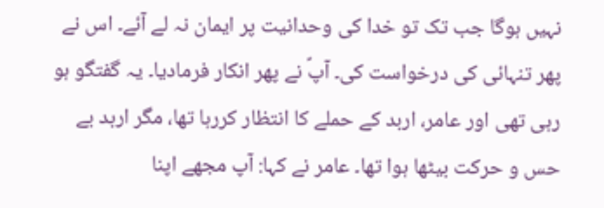نہیں ہوگا جب تک تو خدا کی وحدانیت پر ایمان نہ لے آئے۔ اس نے پھر تنہائی کی درخواست کی۔ آپؐ نے پھر انکار فرمادیا۔ یہ گفتگو ہو رہی تھی اور عامر، اربد کے حملے کا انتظار کررہا تھا، مگر اربد بے حس و حرکت بیٹھا ہوا تھا۔ عامر نے کہا: آپ مجھے اپنا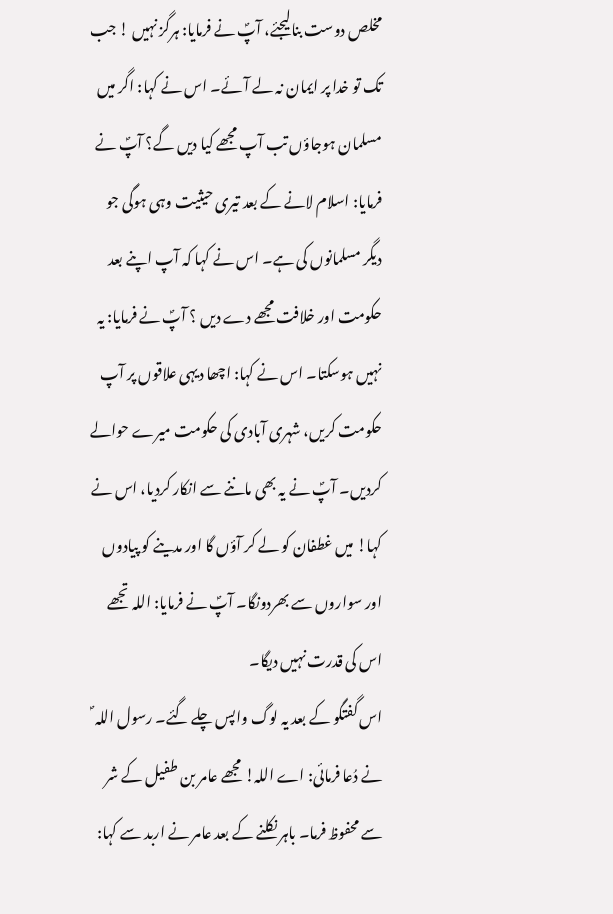مخلص دوست بنالیجئے، آپؐ نے فرمایا: ہرگز نہیں ! جب تک تو خدا پر ایمان نہ لے آئے۔ اس نے کہا: اگر میں مسلمان ہوجاؤں تب آپ مجھے کیا دیں گے؟ آپؐ نے فرمایا: اسلام لانے کے بعد تیری حیثیت وہی ہوگی جو دیگر مسلمانوں کی ہے۔ اس نے کہا کہ آپ اپنے بعد حکومت اور خلافت مجھے دے دیں ؟ آپؐ نے فرمایا: یہ نہیں ہوسکتا۔ اس نے کہا: اچھا دیہی علاقوں پر آپ حکومت کریں، شہری آبادی کی حکومت میرے حوالے کردیں۔ آپؐ نے یہ بھی ماننے سے انکار کردیا، اس نے کہا! میں غطفان کو لے کر آؤں گا اور مدینے کو پیادوں اور سواروں سے بھردونگا۔ آپؐ نے فرمایا: اللہ تجھے اس کی قدرت نہیں دیگا۔
اس گفتگو کے بعد یہ لوگ واپس چلے گئے۔ رسول اللہ ؐ نے دُعا فرمائی: اے اللہ! مجھے عامر بن طفیل کے شر سے محفوظ فرما۔ باہر نکلنے کے بعد عامر نے اربد سے کہا: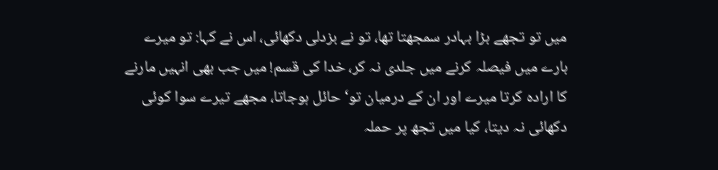میں تو تجھے بڑا بہادر سمجھتا تھا، تو نے بزدلی دکھائی، اس نے کہا: تو میرے بارے میں فیصلہ کرنے میں جلدی نہ کر، خدا کی قسم! میں جب بھی انہیں مارنے کا ارادہ کرتا میرے اور ان کے درمیان تو‘ حائل ہوجاتا، مجھے تیرے سوا کوئی دکھائی نہ دیتا، کیا میں تجھ پر حملہ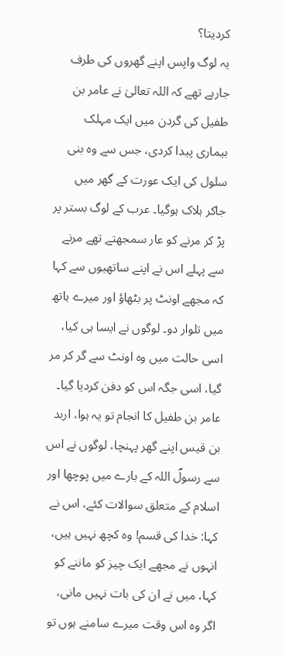کردیتا؟
یہ لوگ واپس اپنے گھروں کی طرف جارہے تھے کہ اللہ تعالیٰ نے عامر بن طفیل کی گردن میں ایک مہلک بیماری پیدا کردی، جس سے وہ بنی سلول کی ایک عورت کے گھر میں جاکر ہلاک ہوگیا۔ عرب کے لوگ بستر پر پڑ کر مرنے کو عار سمجھتے تھے مرنے سے پہلے اس نے اپنے ساتھیوں سے کہا کہ مجھے اونٹ پر بٹھاؤ اور میرے ہاتھ میں تلوار دو۔ لوگوں نے ایسا ہی کیا، اسی حالت میں وہ اونٹ سے گر کر مر گیا، اسی جگہ اس کو دفن کردیا گیا۔ عامر بن طفیل کا انجام تو یہ ہوا، اربد بن قیس اپنے گھر پہنچا، لوگوں نے اس سے رسولؐ اللہ کے بارے میں پوچھا اور اسلام کے متعلق سوالات کئے، اس نے کہا: خدا کی قسم! وہ کچھ نہیں ہیں، انہوں نے مجھے ایک چیز کو ماننے کو کہا، میں نے ان کی بات نہیں مانی، اگر وہ اس وقت میرے سامنے ہوں تو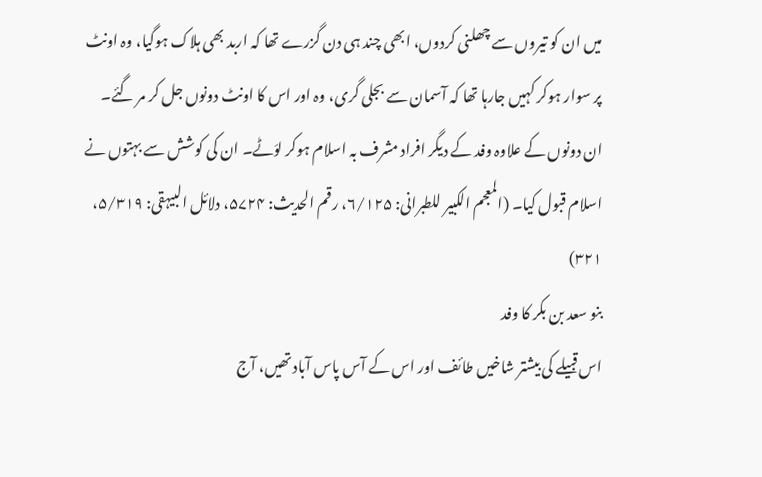میں ان کو تیروں سے چھلنی کردوں، ابھی چند ہی دن گزرے تھا کہ اربد بھی ہلاک ہوگیا، وہ اونٹ پر سوار ہوکر کہیں جارہا تھا کہ آسمان سے بجلی گری، وہ اور اس کا اونٹ دونوں جل کر مر گئے۔ ان دونوں کے علاوہ وفد کے دیگر افراد مشرف بہ اسلام ہوکر لوَٹے۔ ان کی کوشش سے بہتوں نے اسلام قبول کیا۔ (المعجم الکبیر للطبرانی: ۶/۱۲۵، رقم الحدیث: ۵۷۲۴، دلائل البیہقی: ۵/۳۱۹، ۳۲۱)
بنو سعد بن بکر کا وفد
اس قبیلے کی بیشتر شاخیں طائف اور اس کے آس پاس آباد تھیں، آج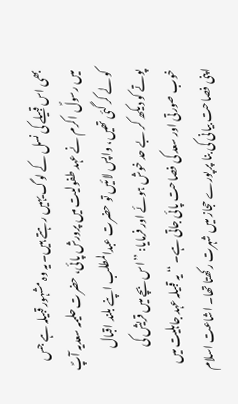بھی اس قبیلے کی نسل کے لوگ یہیں رہتے ہیں۔ یہ وہ مشہور قبیلہ ہے جس میں رسولؐ اکرم نے عہد طفولیت میں پرورش پائی، حضرت حلیمہ سعدیہ آپؐ کو لے کر گئی تھیں، واپس لائیں تو حضرت عبدالمطلب اپنے بلند اقبال پوتے کو دیکھ کر بے حد خوش ہوئے اور فرمایا: ’’اس بچے میں قریش کی خوب صورتی اور سعد کی فصاحت پائی جاتی ہے۔ ‘‘ یہ قبیلہ عہد جاہلیت میں اپنی فصاحت بیانی کی بنا پر پورے حجاز میں شہرت رکھتا تھا۔ اشاعت اسلام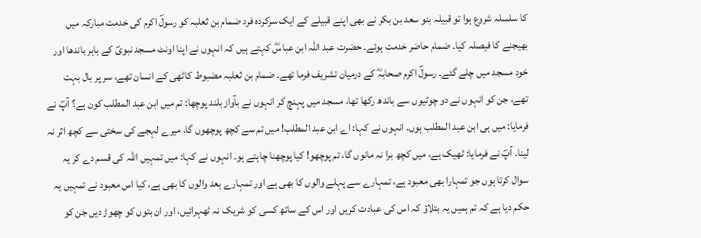کا سلسلہ شروع ہوا تو قبیلہ بنو سعد بن بکر نے بھی اپنے قبیلے کے ایک سرکردہ فرد ضمام بن ثعلبہ کو رسولؐ اکرم کی خدمت مبارکہ میں بھیجنے کا فیصلہ کیا۔ ضمام حاضر خدمت ہوئے۔ حضرت عبد اللہ ابن عباسؓ کہتے ہیں کہ انہوں نے اپنا اونٹ مسجد نبویؐ کے باہر باندھا اور خود مسجد میں چلے گئے۔ رسولؐ اکرم صحابہؓ کے درمیان تشریف فرما تھے۔ ضمام بن ثعلبہ مضبوط کاٹھی کے انسان تھے، سر پر بال بہت تھے، جن کو انہوں نے دو چوٹیوں سے باندھ رکھا تھا، مسجد میں پہنچ کر انہوں نے بآواز بلند پوچھا: تم میں ابن عبد المطلب کون ہے؟ آپؐ نے فرمایا: میں ہی ابن عبد المطلب ہوں۔ انہوں نے کہا: اے ابن عبد المطلب! میں تم سے کچھ پوچھوں گا، میرے لہجے کی سختی سے کچھ اثر نہ لینا۔ آپؐ نے فرمایا: ٹھیک ہے، میں کچھ برا نہ مانوں گا، تم پوچھو! کیا پوچھنا چاہتے ہو۔ انہوں نے کہا: میں تمہیں اللہ کی قسم دے کر یہ سوال کرتا ہوں جو تمہارا بھی معبود ہے، تمہارے سے پہلے والوں کا بھی ہے اور تمہارے بعد والوں کا بھی ہے، کیا اس معبود نے تمہیں یہ حکم دیا ہے کہ تم ہمیں یہ بتلاؤ کہ اس کی عبادت کریں اور اس کے ساتھ کسی کو شریک نہ ٹھہرائیں، اور ان بتوں کو چھوڑ دیں جن کو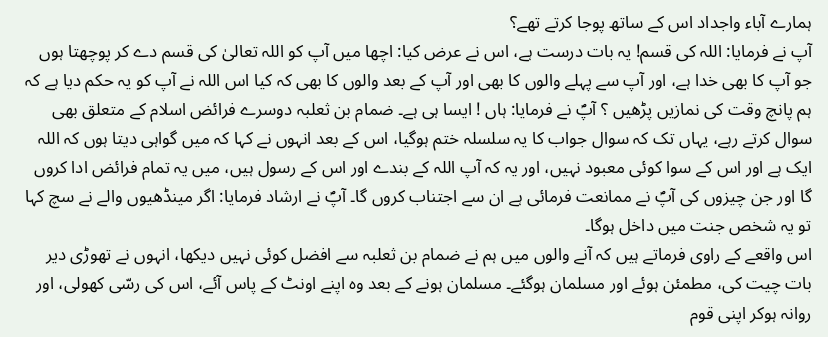ہمارے آباء واجداد اس کے ساتھ پوجا کرتے تھے؟
آپ نے فرمایا: اللہ کی قسم! یہ بات درست ہے، اس نے عرض کیا: اچھا میں آپ کو اللہ تعالیٰ کی قسم دے کر پوچھتا ہوں جو آپ کا بھی خدا ہے، اور آپ سے پہلے والوں کا بھی اور آپ کے بعد والوں کا بھی کہ کیا اس اللہ نے آپ کو یہ حکم دیا ہے کہ ہم پانچ وقت کی نمازیں پڑھیں ؟ آپؐ نے فرمایا: ہاں ! ایسا ہی ہے۔ ضمام بن ثعلبہ دوسرے فرائض اسلام کے متعلق بھی سوال کرتے رہے، یہاں تک کہ سوال جواب کا یہ سلسلہ ختم ہوگیا، اس کے بعد انہوں نے کہا کہ میں گواہی دیتا ہوں کہ اللہ ایک ہے اور اس کے سوا کوئی معبود نہیں، اور یہ کہ آپ اللہ کے بندے اور اس کے رسول ہیں، میں یہ تمام فرائض ادا کروں گا اور جن چیزوں کی آپؐ نے ممانعت فرمائی ہے ان سے اجتناب کروں گا۔ آپؐ نے ارشاد فرمایا: اگر مینڈھیوں والے نے سچ کہا تو یہ شخص جنت میں داخل ہوگا۔
اس واقعے کے راوی فرماتے ہیں کہ آنے والوں میں ہم نے ضمام بن ثعلبہ سے افضل کوئی نہیں دیکھا، انہوں نے تھوڑی دیر بات چیت کی، مطمئن ہوئے اور مسلمان ہوگئے۔ مسلمان ہونے کے بعد وہ اپنے اونٹ کے پاس آئے، اس کی رسّی کھولی، اور روانہ ہوکر اپنی قوم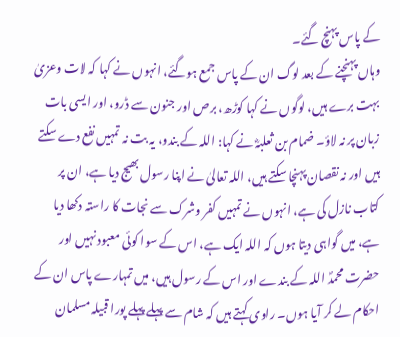کے پاس پہنچ گئے۔
وہاں پہنچنے کے بعد لوگ ان کے پاس جمع ہوگئے، انہوں نے کہا کہ لات وعزیٰ بہت برے ہیں، لوگوں نے کہا کوڑھ، برص اور جنون سے ڈرو، اور ایسی بات زبان پر نہ لاؤ۔ ضمام بن ثعلبہؓ نے کہا: اللہ کے بندو، یہ بت نہ تمہیں نفع دے سکتے ہیں اور نہ نقصان پہنچا سکتے ہیں، اللہ تعالیٰ نے اپنا رسول بھیج دیا ہے، ان پر کتاب نازل کی ہے، انہوں نے تمہیں کفر وشرک سے نجات کا راستہ دکھا دیا ہے، میں گواہی دیتا ہوں کہ اللہ ایک ہے، اس کے سوا کوئی معبود نہیں اور حضرت محمدؐ اللہ کے بندے اور اس کے رسول ہیں، میں تمہارے پاس ان کے احکام لے کر آیا ہوں۔ راوی کہتے ہیں کہ شام سے پہلے پہلے پورا قبیلہ مسلمان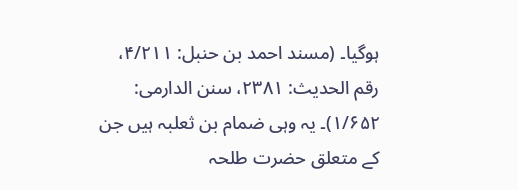ہوگیا۔ (مسند احمد بن حنبل: ۴/۲۱۱، رقم الحدیث: ۲۳۸۱، سنن الدارمی: ۱/۶۵۲)۔ یہ وہی ضمام بن ثعلبہ ہیں جن کے متعلق حضرت طلحہ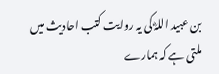بن عبید اللہؓ کی یہ روایت کتب احادیث میں ملتی ہے کہ ہمارے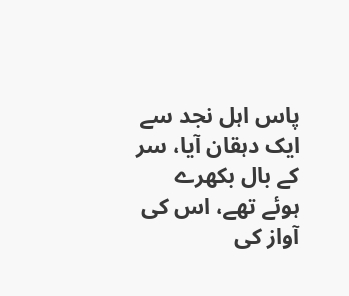پاس اہل نجد سے ایک دہقان آیا، سر کے بال بکھرے ہوئے تھے، اس کی آواز کی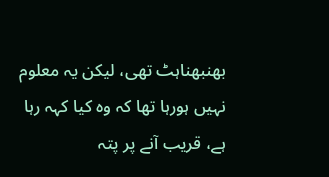بھنبھناہٹ تھی، لیکن یہ معلوم نہیں ہورہا تھا کہ وہ کیا کہہ رہا ہے، قریب آنے پر پتہ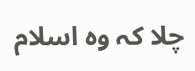چلا کہ وہ اسلام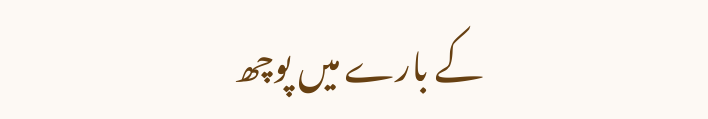کے بارے میں پوچھ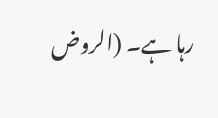رہا ہے۔ (الروض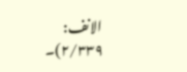الانف: ۲/۳۳۹)۔